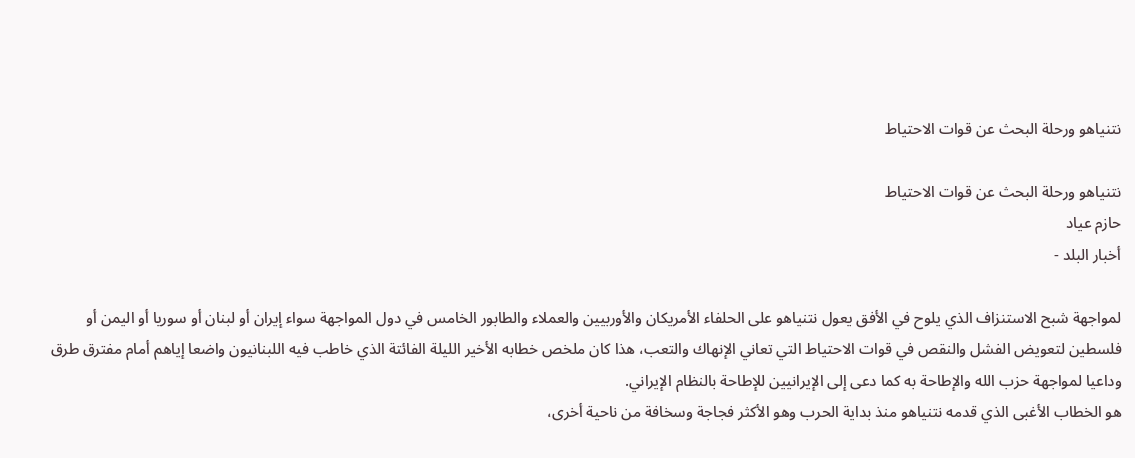نتنياهو ورحلة البحث عن قوات الاحتياط

نتنياهو ورحلة البحث عن قوات الاحتياط
حازم عياد
أخبار البلد -

لمواجهة شبح الاستنزاف الذي يلوح في الأفق يعول نتنياهو على الحلفاء الأمريكان والأوربيين والعملاء والطابور الخامس في دول المواجهة سواء إيران أو لبنان أو سوريا أو اليمن أو فلسطين لتعويض الفشل والنقص في قوات الاحتياط التي تعاني الإنهاك والتعب، هذا كان ملخص خطابه الأخير الليلة الفائتة الذي خاطب فيه اللبنانيون واضعا إياهم أمام مفترق طرق وداعيا لمواجهة حزب الله والإطاحة به كما دعى إلى الإيرانيين للإطاحة بالنظام الإيراني.
هو الخطاب الأغبى الذي قدمه نتنياهو منذ بداية الحرب وهو الأكثر فجاجة وسخافة من ناحية أخرى،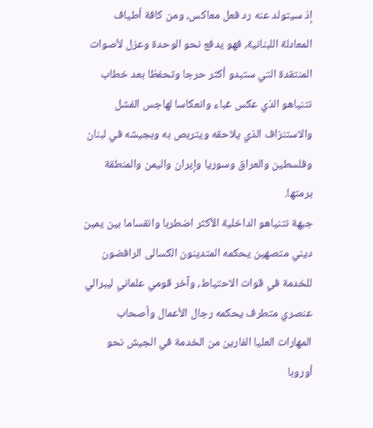إذ سيتولد عنه رد فعل معاكس، ومن كافة أطياف المعادلة اللبنانية، فهو يدفع نحو الوحدة وعزل لأصوات المنتقدة التي ستبدو أكثر حرجا وتحفظا بعد خطاب نتنياهو الذي عكس غباء وانعكاسا لهاجس الفشل والاستنزاف الذي يلاحقه ويتربص به وبجيشه في لبنان وفلسطين والعراق وسوريا وإيران واليمن والمنطقة برمتها.
جبهة نتنياهو الداخلية الأكثر اضطربا وانقساما بين يمين ديني متصهين يحكمه المتدينون الكسالى الرافضون للخدمة في قوات الاحتياط، وآخر قومي علماني ليبرالي عنصري متطرف يحكمه رجال الأعمال وأصحاب المهارات العليا الفارين من الخدمة في الجيش نحو أوروبا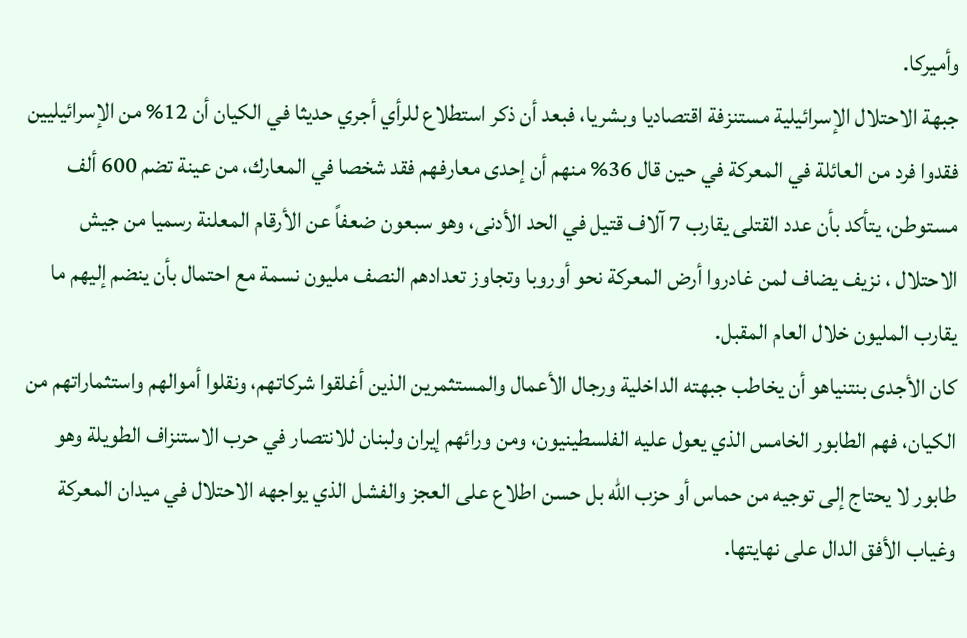وأميركا.
جبهة الاحتلال الإسرائيلية مستنزفة اقتصاديا وبشريا، فبعد أن ذكر استطلاع للرأي أجري حديثا في الكيان أن 12% من الإسرائيليين فقدوا فرد من العائلة في المعركة في حين قال 36% منهم أن إحدى معارفهم فقد شخصا في المعارك، من عينة تضم 600 ألف مستوطن، يتأكد بأن عدد القتلى يقارب 7 آلاف قتيل في الحد الأدنى، وهو سبعون ضعفاً عن الأرقام المعلنة رسميا من جيش الاحتلال ، نزيف يضاف لمن غادروا أرض المعركة نحو أوروبا وتجاوز تعدادهم النصف مليون نسمة مع احتمال بأن ينضم إليهم ما يقارب المليون خلال العام المقبل.
كان الأجدى بنتنياهو أن يخاطب جبهته الداخلية ورجال الأعمال والمستثمرين الذين أغلقوا شركاتهم، ونقلوا أموالهم واستثماراتهم من الكيان، فهم الطابور الخامس الذي يعول عليه الفلسطينيون، ومن ورائهم إيران ولبنان للانتصار في حرب الاستنزاف الطويلة وهو طابور لا يحتاج إلى توجيه من حماس أو حزب الله بل حسن اطلاع على العجز والفشل الذي يواجهه الاحتلال في ميدان المعركة وغياب الأفق الدال على نهايتها.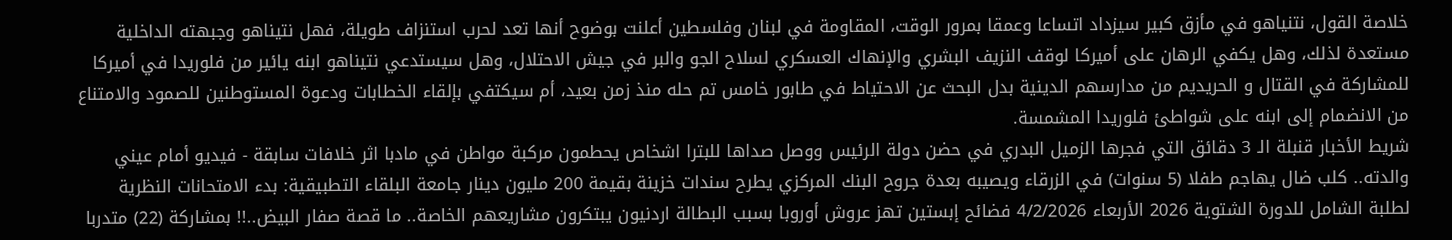خلاصة القول، نتنياهو في مأزق كبير سيزداد اتساعا وعمقا بمرور الوقت، المقاومة في لبنان وفلسطين أعلنت بوضوح أنها تعد لحرب استنزاف طويلة، فهل نتيناهو وجبهته الداخلية مستعدة لذلك، وهل يكفي الرهان على أميركا لوقف النزيف البشري والإنهاك العسكري لسلاح الجو والبر في جيش الاحتلال، وهل سيستدعي نتيناهو ابنه يائير من فلوريدا في أميركا للمشاركة في القتال و الحريديم من مدارسهم الدينية بدل البحث عن الاحتياط في طابور خامس تم حله منذ زمن بعيد، أم سيكتفي بإلقاء الخطابات ودعوة المستوطنين للصمود والامتناع من الانضمام إلى ابنه على شواطئ فلوريدا المشمسة.
شريط الأخبار قنبلة الـ 3 دقائق التي فجرها الزميل البدري في حضن دولة الرئيس ووصل صداها للبترا اشخاص يحطمون مركبة مواطن في مادبا اثر خلافات سابقة - فيديو أمام عيني والدته.. كلب ضال يهاجم طفلا (5 سنوات) في الزرقاء ويصيبه بعدة جروح البنك المركزي يطرح سندات خزينة بقيمة 200 مليون دينار جامعة البلقاء التطبيقية: بدء الامتحانات النظرية لطلبة الشامل للدورة الشتوية 2026 الأربعاء 4/2/2026 فضائح إبستين تهز عروش أوروبا بسبب البطالة اردنيون يبتكرون مشاريعهم الخاصة.. ما قصة صفار البيض..!! بمشاركة (22) متدربا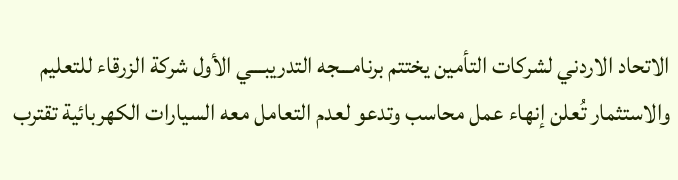الاتحاد الاردني لشركات التأمين يختتم برنامـــجه التدريبـــي الأول شركة الزرقاء للتعليم والاستثمار تُعلن إنهاء عمل محاسب وتدعو لعدم التعامل معه السيارات الكهربائية تقترب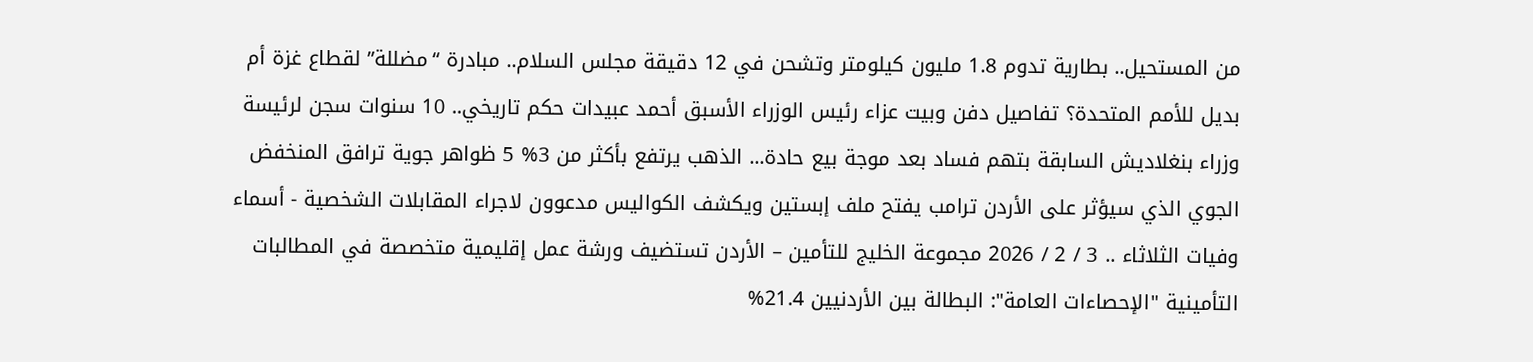من المستحيل.. بطارية تدوم 1.8 مليون كيلومتر وتشحن في 12 دقيقة مجلس السلام.. مبادرة “مضللة” لقطاع غزة أم بديل للأمم المتحدة؟ تفاصيل دفن وبيت عزاء رئيس الوزراء الأسبق أحمد عبيدات حكم تاريخي.. 10 سنوات سجن لرئيسة وزراء بنغلاديش السابقة بتهم فساد بعد موجة بيع حادة... الذهب يرتفع بأكثر من 3% 5 ظواهر جوية ترافق المنخفض الجوي الذي سيؤثر على الأردن ترامب يفتح ملف إبستين ويكشف الكواليس مدعوون لاجراء المقابلات الشخصية - أسماء وفيات الثلاثاء .. 3 / 2 / 2026 مجموعة الخليج للتأمين – الأردن تستضيف ورشة عمل إقليمية متخصصة في المطالبات التأمينية "الإحصاءات العامة": البطالة بين الأردنيين 21.4%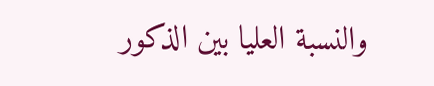والنسبة العليا بين الذكور